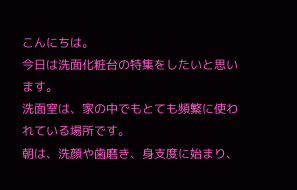こんにちは。
今日は洗面化粧台の特集をしたいと思います。
洗面室は、家の中でもとても頻繁に使われている場所です。
朝は、洗顔や歯磨き、身支度に始まり、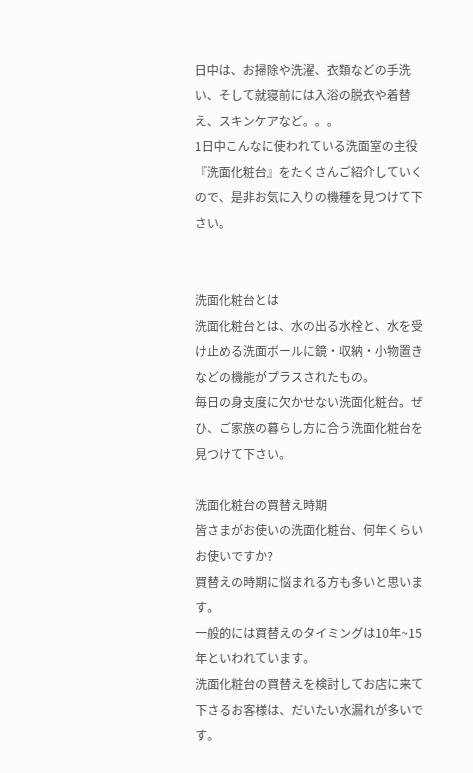日中は、お掃除や洗濯、衣類などの手洗い、そして就寝前には入浴の脱衣や着替え、スキンケアなど。。。
1日中こんなに使われている洗面室の主役『洗面化粧台』をたくさんご紹介していくので、是非お気に入りの機種を見つけて下さい。


洗面化粧台とは
洗面化粧台とは、水の出る水栓と、水を受け止める洗面ボールに鏡・収納・小物置きなどの機能がプラスされたもの。
毎日の身支度に欠かせない洗面化粧台。ぜひ、ご家族の暮らし方に合う洗面化粧台を見つけて下さい。

洗面化粧台の買替え時期
皆さまがお使いの洗面化粧台、何年くらいお使いですか?
買替えの時期に悩まれる方も多いと思います。
一般的には買替えのタイミングは10年~15年といわれています。
洗面化粧台の買替えを検討してお店に来て下さるお客様は、だいたい水漏れが多いです。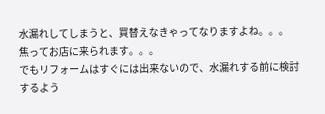水漏れしてしまうと、買替えなきゃってなりますよね。。。
焦ってお店に来られます。。。
でもリフォームはすぐには出来ないので、水漏れする前に検討するよう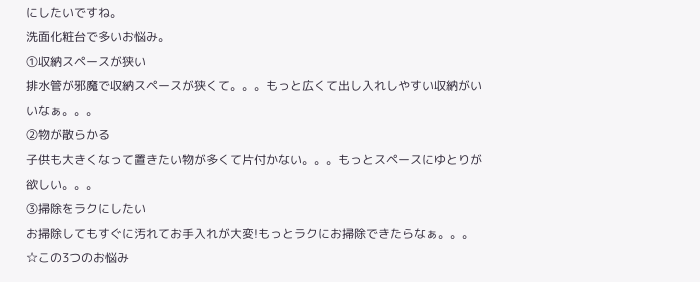にしたいですね。
洗面化粧台で多いお悩み。
➀収納スペースが狭い
排水管が邪魔で収納スペースが狭くて。。。もっと広くて出し入れしやすい収納がいいなぁ。。。
➁物が散らかる
子供も大きくなって置きたい物が多くて片付かない。。。もっとスペースにゆとりが欲しい。。。
➂掃除をラクにしたい
お掃除してもすぐに汚れてお手入れが大変!もっとラクにお掃除できたらなぁ。。。
☆この3つのお悩み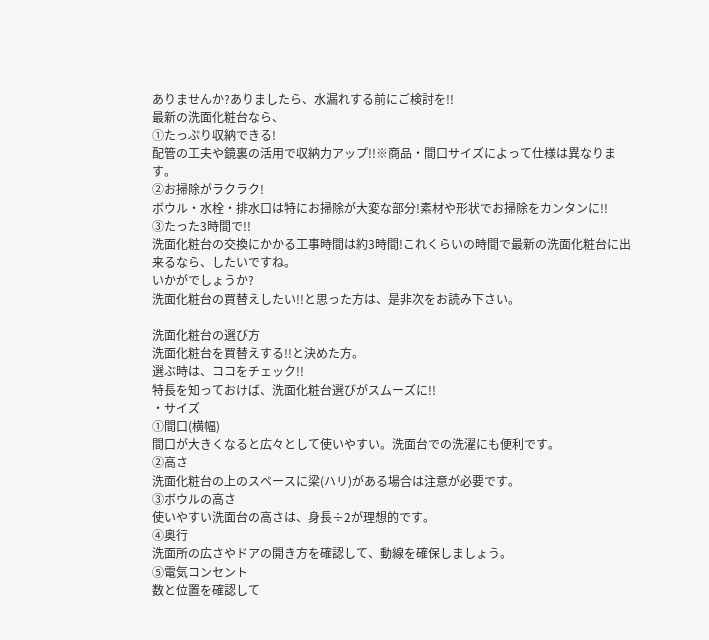ありませんか?ありましたら、水漏れする前にご検討を!!
最新の洗面化粧台なら、
➀たっぷり収納できる!
配管の工夫や鏡裏の活用で収納力アップ!!※商品・間口サイズによって仕様は異なります。
➁お掃除がラクラク!
ボウル・水栓・排水口は特にお掃除が大変な部分!素材や形状でお掃除をカンタンに!!
➂たった3時間で!!
洗面化粧台の交換にかかる工事時間は約3時間!これくらいの時間で最新の洗面化粧台に出来るなら、したいですね。
いかがでしょうか?
洗面化粧台の買替えしたい!!と思った方は、是非次をお読み下さい。

洗面化粧台の選び方
洗面化粧台を買替えする!!と決めた方。
選ぶ時は、ココをチェック!!
特長を知っておけば、洗面化粧台選びがスムーズに!!
・サイズ
➀間口(横幅)
間口が大きくなると広々として使いやすい。洗面台での洗濯にも便利です。
➁高さ
洗面化粧台の上のスペースに梁(ハリ)がある場合は注意が必要です。
➂ボウルの高さ
使いやすい洗面台の高さは、身長÷2が理想的です。
➃奥行
洗面所の広さやドアの開き方を確認して、動線を確保しましょう。
➄電気コンセント
数と位置を確認して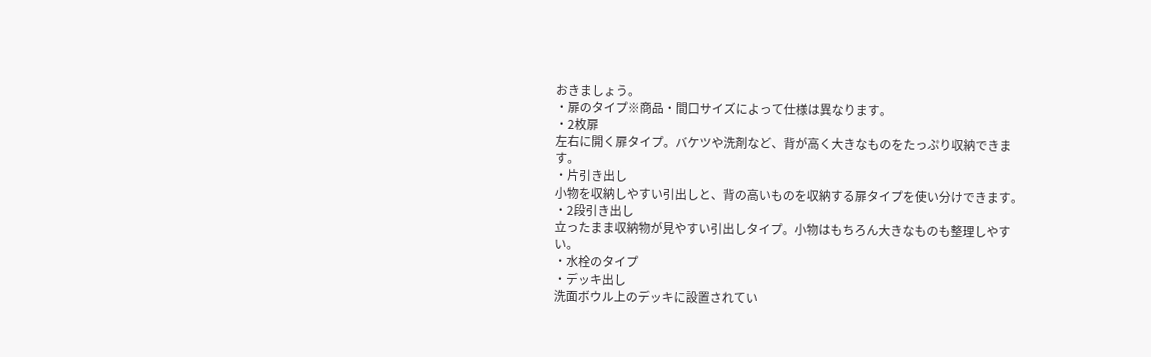おきましょう。
・扉のタイプ※商品・間口サイズによって仕様は異なります。
・2枚扉
左右に開く扉タイプ。バケツや洗剤など、背が高く大きなものをたっぷり収納できます。
・片引き出し
小物を収納しやすい引出しと、背の高いものを収納する扉タイプを使い分けできます。
・2段引き出し
立ったまま収納物が見やすい引出しタイプ。小物はもちろん大きなものも整理しやすい。
・水栓のタイプ
・デッキ出し
洗面ボウル上のデッキに設置されてい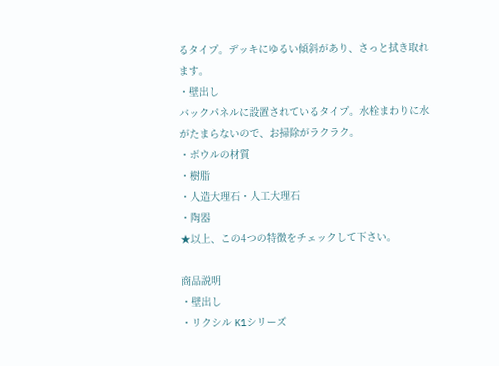るタイプ。デッキにゆるい傾斜があり、さっと拭き取れます。
・壁出し
バックパネルに設置されているタイプ。水栓まわりに水がたまらないので、お掃除がラクラク。
・ボウルの材質
・樹脂
・人造大理石・人工大理石
・陶器
★以上、この4つの特徴をチェックして下さい。

商品説明
・壁出し
・リクシル K1シリーズ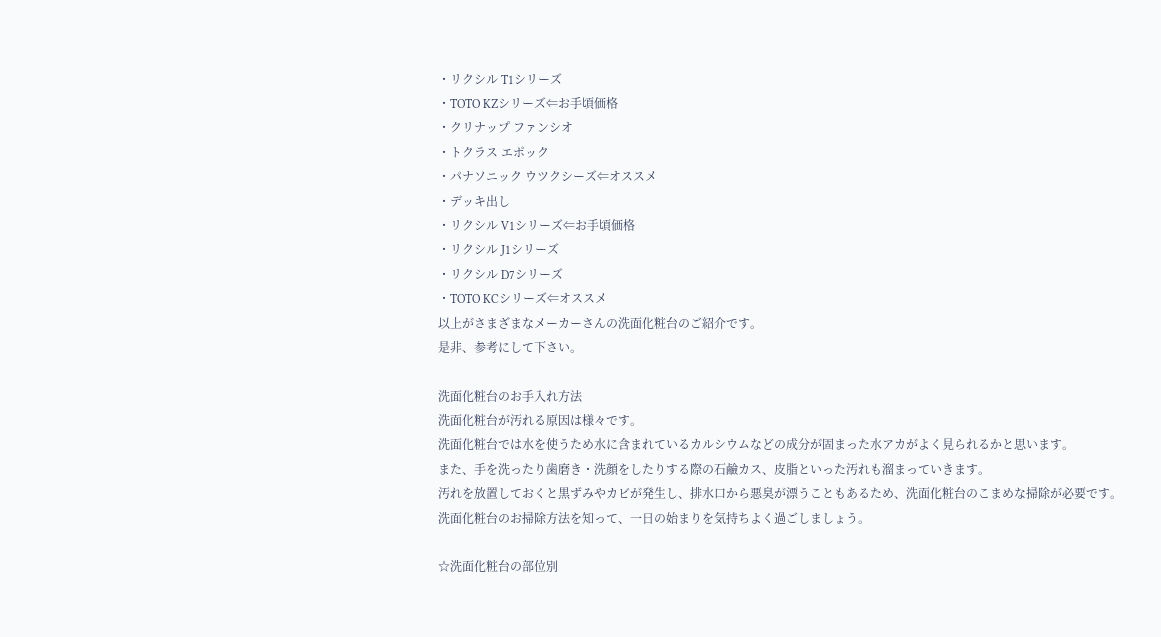・リクシル T1シリーズ
・TOTO KZシリーズ⇐お手頃価格
・クリナップ ファンシオ
・トクラス エポック
・パナソニック ウツクシーズ⇐オススメ
・デッキ出し
・リクシル V1シリーズ⇐お手頃価格
・リクシル J1シリーズ
・リクシル D7シリーズ
・TOTO KCシリーズ⇐オススメ
以上がさまざまなメーカーさんの洗面化粧台のご紹介です。
是非、参考にして下さい。

洗面化粧台のお手入れ方法
洗面化粧台が汚れる原因は様々です。
洗面化粧台では水を使うため水に含まれているカルシウムなどの成分が固まった水アカがよく見られるかと思います。
また、手を洗ったり歯磨き・洗顔をしたりする際の石鹼カス、皮脂といった汚れも溜まっていきます。
汚れを放置しておくと黒ずみやカビが発生し、排水口から悪臭が漂うこともあるため、洗面化粧台のこまめな掃除が必要です。
洗面化粧台のお掃除方法を知って、一日の始まりを気持ちよく過ごしましょう。

☆洗面化粧台の部位別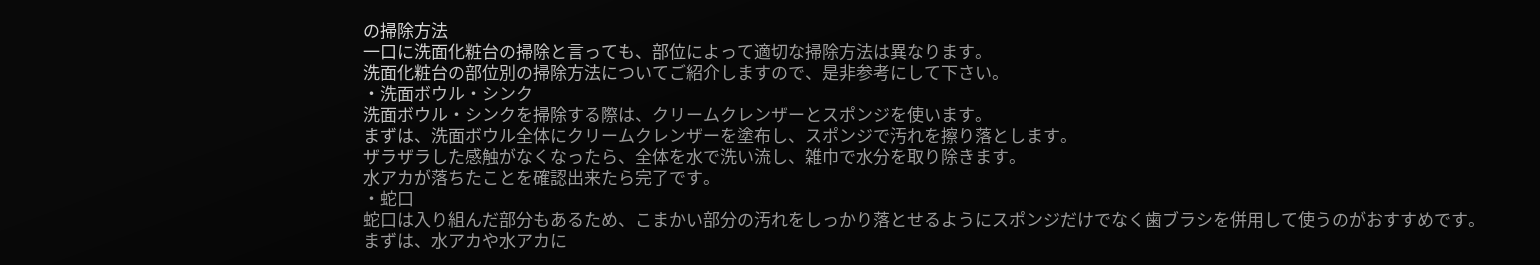の掃除方法
一口に洗面化粧台の掃除と言っても、部位によって適切な掃除方法は異なります。
洗面化粧台の部位別の掃除方法についてご紹介しますので、是非参考にして下さい。
・洗面ボウル・シンク
洗面ボウル・シンクを掃除する際は、クリームクレンザーとスポンジを使います。
まずは、洗面ボウル全体にクリームクレンザーを塗布し、スポンジで汚れを擦り落とします。
ザラザラした感触がなくなったら、全体を水で洗い流し、雑巾で水分を取り除きます。
水アカが落ちたことを確認出来たら完了です。
・蛇口
蛇口は入り組んだ部分もあるため、こまかい部分の汚れをしっかり落とせるようにスポンジだけでなく歯ブラシを併用して使うのがおすすめです。
まずは、水アカや水アカに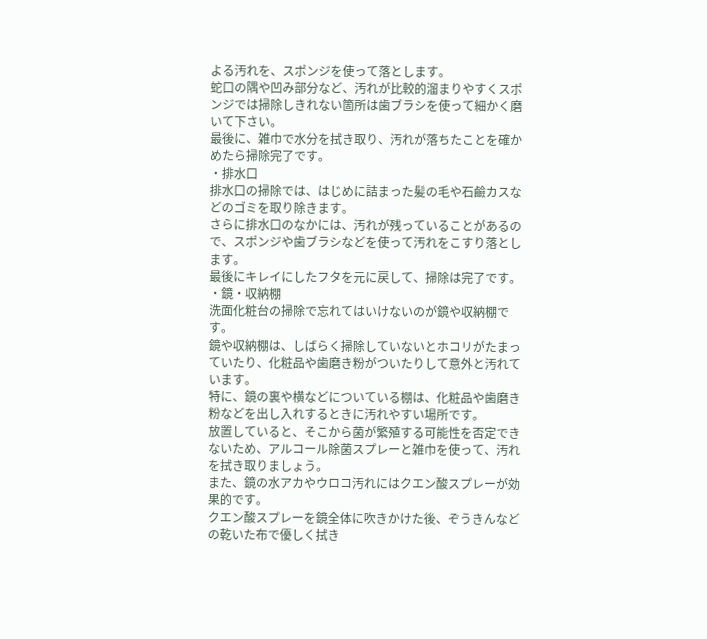よる汚れを、スポンジを使って落とします。
蛇口の隅や凹み部分など、汚れが比較的溜まりやすくスポンジでは掃除しきれない箇所は歯ブラシを使って細かく磨いて下さい。
最後に、雑巾で水分を拭き取り、汚れが落ちたことを確かめたら掃除完了です。
・排水口
排水口の掃除では、はじめに詰まった髪の毛や石鹼カスなどのゴミを取り除きます。
さらに排水口のなかには、汚れが残っていることがあるので、スポンジや歯ブラシなどを使って汚れをこすり落とします。
最後にキレイにしたフタを元に戻して、掃除は完了です。
・鏡・収納棚
洗面化粧台の掃除で忘れてはいけないのが鏡や収納棚です。
鏡や収納棚は、しばらく掃除していないとホコリがたまっていたり、化粧品や歯磨き粉がついたりして意外と汚れています。
特に、鏡の裏や横などについている棚は、化粧品や歯磨き粉などを出し入れするときに汚れやすい場所です。
放置していると、そこから菌が繁殖する可能性を否定できないため、アルコール除菌スプレーと雑巾を使って、汚れを拭き取りましょう。
また、鏡の水アカやウロコ汚れにはクエン酸スプレーが効果的です。
クエン酸スプレーを鏡全体に吹きかけた後、ぞうきんなどの乾いた布で優しく拭き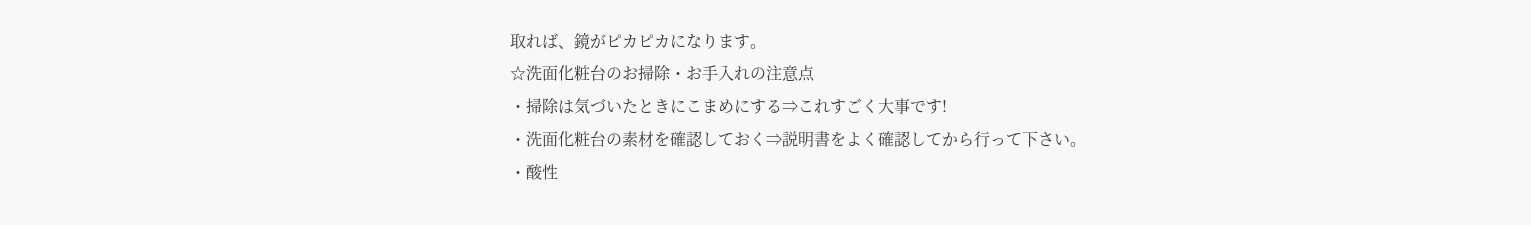取れば、鏡がピカピカになります。
☆洗面化粧台のお掃除・お手入れの注意点
・掃除は気づいたときにこまめにする⇒これすごく大事です!
・洗面化粧台の素材を確認しておく⇒説明書をよく確認してから行って下さい。
・酸性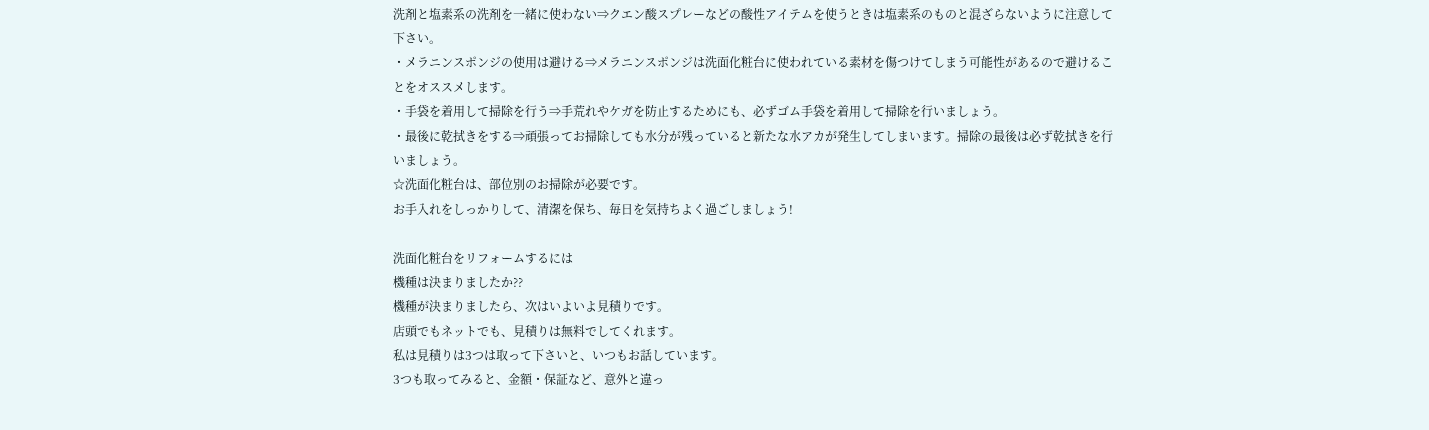洗剤と塩素系の洗剤を一緒に使わない⇒クエン酸スプレーなどの酸性アイテムを使うときは塩素系のものと混ざらないように注意して下さい。
・メラニンスポンジの使用は避ける⇒メラニンスポンジは洗面化粧台に使われている素材を傷つけてしまう可能性があるので避けることをオススメします。
・手袋を着用して掃除を行う⇒手荒れやケガを防止するためにも、必ずゴム手袋を着用して掃除を行いましょう。
・最後に乾拭きをする⇒頑張ってお掃除しても水分が残っていると新たな水アカが発生してしまいます。掃除の最後は必ず乾拭きを行いましょう。
☆洗面化粧台は、部位別のお掃除が必要です。
お手入れをしっかりして、清潔を保ち、毎日を気持ちよく過ごしましょう!

洗面化粧台をリフォームするには
機種は決まりましたか??
機種が決まりましたら、次はいよいよ見積りです。
店頭でもネットでも、見積りは無料でしてくれます。
私は見積りは3つは取って下さいと、いつもお話しています。
3つも取ってみると、金額・保証など、意外と違っ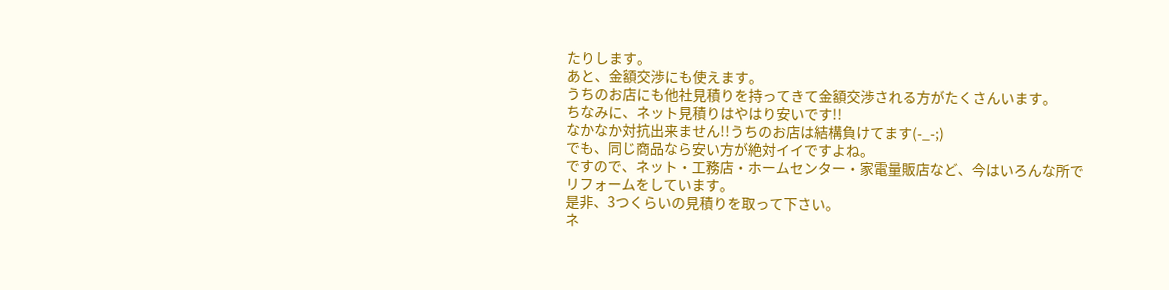たりします。
あと、金額交渉にも使えます。
うちのお店にも他社見積りを持ってきて金額交渉される方がたくさんいます。
ちなみに、ネット見積りはやはり安いです!!
なかなか対抗出来ません!!うちのお店は結構負けてます(-_-;)
でも、同じ商品なら安い方が絶対イイですよね。
ですので、ネット・工務店・ホームセンター・家電量販店など、今はいろんな所でリフォームをしています。
是非、3つくらいの見積りを取って下さい。
ネ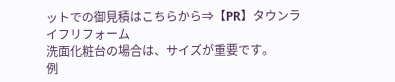ットでの御見積はこちらから⇒【PR】タウンライフリフォーム
洗面化粧台の場合は、サイズが重要です。
例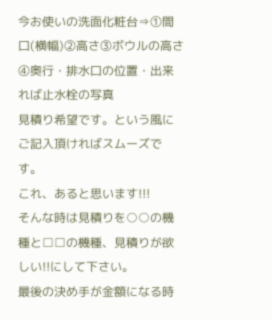今お使いの洗面化粧台⇒➀間口(横幅)➁高さ➂ボウルの高さ➃奥行・排水口の位置・出来れば止水栓の写真
見積り希望です。という風にご記入頂ければスムーズです。
これ、あると思います!!!
そんな時は見積りを○○の機種と□□の機種、見積りが欲しい!!にして下さい。
最後の決め手が金額になる時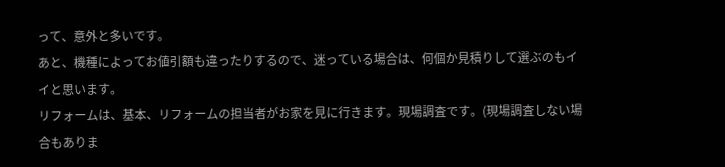って、意外と多いです。
あと、機種によってお値引額も違ったりするので、迷っている場合は、何個か見積りして選ぶのもイイと思います。
リフォームは、基本、リフォームの担当者がお家を見に行きます。現場調査です。(現場調査しない場合もありま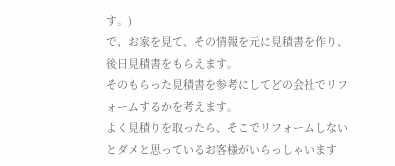す。)
で、お家を見て、その情報を元に見積書を作り、後日見積書をもらえます。
そのもらった見積書を参考にしてどの会社でリフォームするかを考えます。
よく見積りを取ったら、そこでリフォームしないとダメと思っているお客様がいらっしゃいます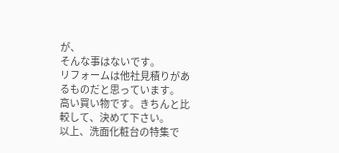が、
そんな事はないです。
リフォームは他社見積りがあるものだと思っています。
高い買い物です。きちんと比較して、決めて下さい。
以上、洗面化粧台の特集で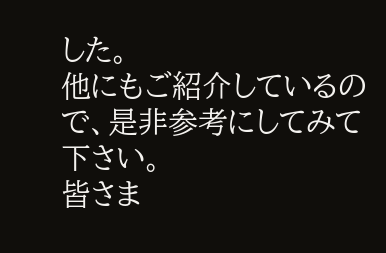した。
他にもご紹介しているので、是非参考にしてみて下さい。
皆さま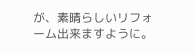が、素晴らしいリフォーム出来ますように。